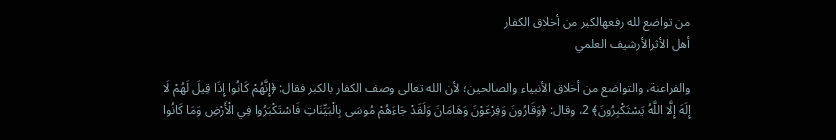من تواضع لله رفعهالكبر من أخلاق الكفار
أهل الأثرالأرشيف العلمي

والفراعنة، والتواضع من أخلاق الأنبياء والصالحين؛ لأن الله تعالى وصف الكفار بالكبر فقال: ﴿إِنَّهُمْ كَانُوا إِذَا قِيلَ لَهُمْ لَا إِلَهَ إِلَّا اللَّهُ يَسْتَكْبِرُونَ﴾ 2، وقال: ﴿وَقَارُونَ وَفِرْعَوْنَ وَهَامَانَ وَلَقَدْ جَاءَهُمْ مُوسَى بِالْبَيِّنَاتِ فَاسْتَكْبَرُوا فِي الْأَرْضِ وَمَا كَانُوا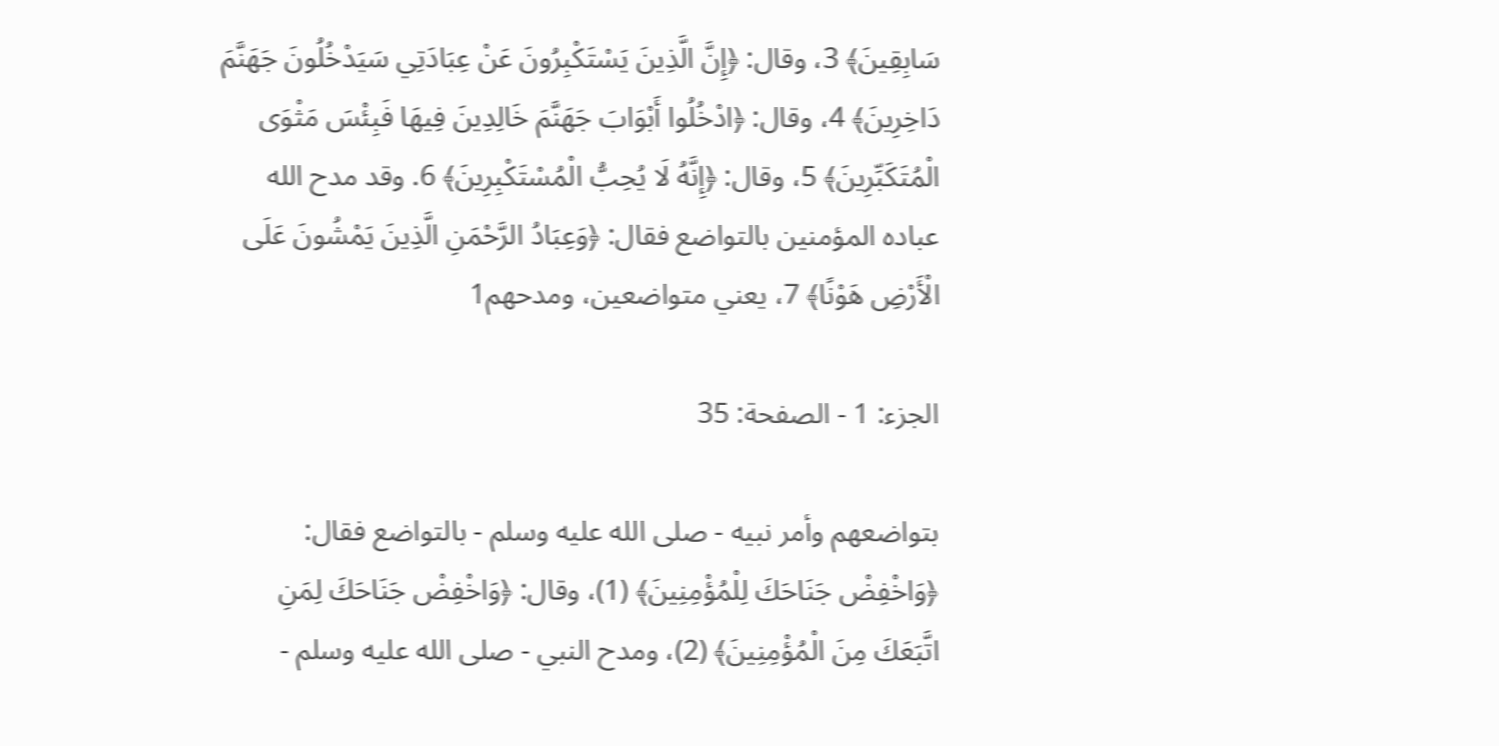سَابِقِينَ﴾ 3، وقال: ﴿إِنَّ الَّذِينَ يَسْتَكْبِرُونَ عَنْ عِبَادَتِي سَيَدْخُلُونَ جَهَنَّمَ دَاخِرِينَ﴾ 4، وقال: ﴿ادْخُلُوا أَبْوَابَ جَهَنَّمَ خَالِدِينَ فِيهَا فَبِئْسَ مَثْوَى الْمُتَكَبِّرِينَ﴾ 5، وقال: ﴿إِنَّهُ لَا يُحِبُّ الْمُسْتَكْبِرِينَ﴾ 6. وقد مدح الله عباده المؤمنين بالتواضع فقال: ﴿وَعِبَادُ الرَّحْمَنِ الَّذِينَ يَمْشُونَ عَلَى الْأَرْضِ هَوْنًا﴾ 7، يعني متواضعين، ومدحهم1

الجزء: 1 - الصفحة: 35

بتواضعهم وأمر نبيه - صلى الله عليه وسلم - بالتواضع فقال: ﴿وَاخْفِضْ جَنَاحَكَ لِلْمُؤْمِنِينَ﴾ (1)، وقال: ﴿وَاخْفِضْ جَنَاحَكَ لِمَنِ اتَّبَعَكَ مِنَ الْمُؤْمِنِينَ﴾ (2)، ومدح النبي - صلى الله عليه وسلم -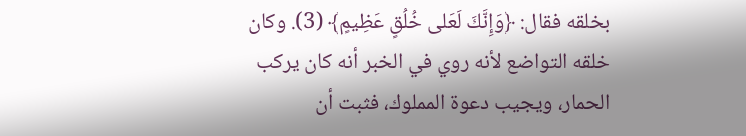بخلقه فقال: ﴿وَإِنَّكَ لَعَلى خُلُقٍ عَظِيمٍ﴾ (3). وكان خلقه التواضع لأنه روي في الخبر أنه كان يركب الحمار، ويجيب دعوة المملوك، فثبت أن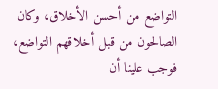التواضع من أحسن الأخلاق، وكان الصالحون من قبل أخلاقهم التواضع، فوجب علينا أن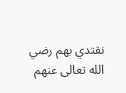نقتدي بهم رضي الله تعالى عنهم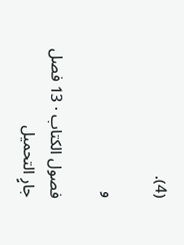(4).

و

فصول الكتاب · 13 فصل
جارٍ التحميل